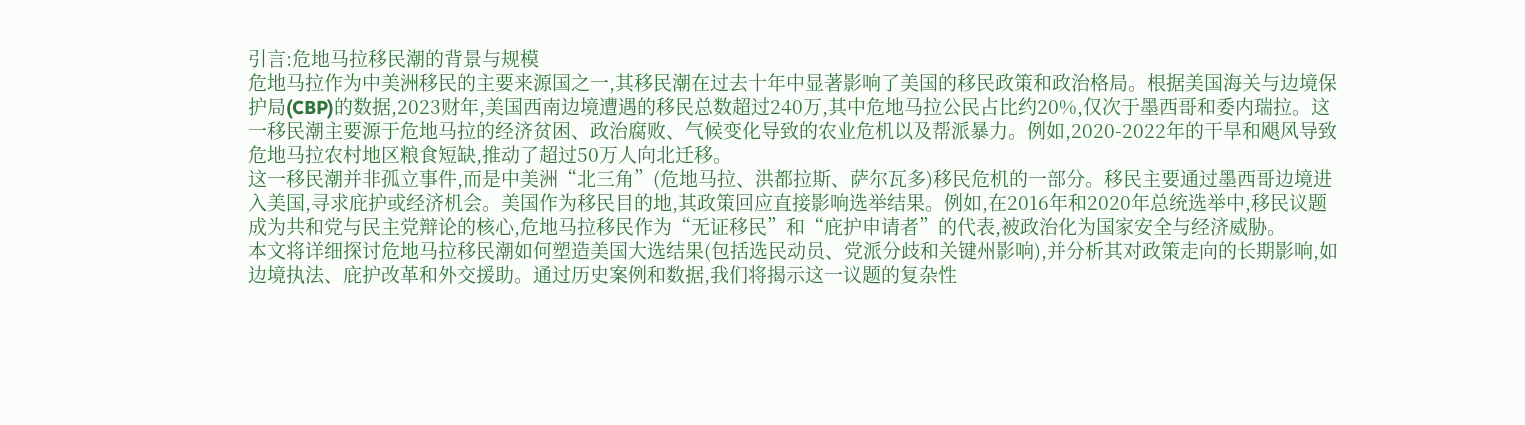引言:危地马拉移民潮的背景与规模
危地马拉作为中美洲移民的主要来源国之一,其移民潮在过去十年中显著影响了美国的移民政策和政治格局。根据美国海关与边境保护局(CBP)的数据,2023财年,美国西南边境遭遇的移民总数超过240万,其中危地马拉公民占比约20%,仅次于墨西哥和委内瑞拉。这一移民潮主要源于危地马拉的经济贫困、政治腐败、气候变化导致的农业危机以及帮派暴力。例如,2020-2022年的干旱和飓风导致危地马拉农村地区粮食短缺,推动了超过50万人向北迁移。
这一移民潮并非孤立事件,而是中美洲“北三角”(危地马拉、洪都拉斯、萨尔瓦多)移民危机的一部分。移民主要通过墨西哥边境进入美国,寻求庇护或经济机会。美国作为移民目的地,其政策回应直接影响选举结果。例如,在2016年和2020年总统选举中,移民议题成为共和党与民主党辩论的核心,危地马拉移民作为“无证移民”和“庇护申请者”的代表,被政治化为国家安全与经济威胁。
本文将详细探讨危地马拉移民潮如何塑造美国大选结果(包括选民动员、党派分歧和关键州影响),并分析其对政策走向的长期影响,如边境执法、庇护改革和外交援助。通过历史案例和数据,我们将揭示这一议题的复杂性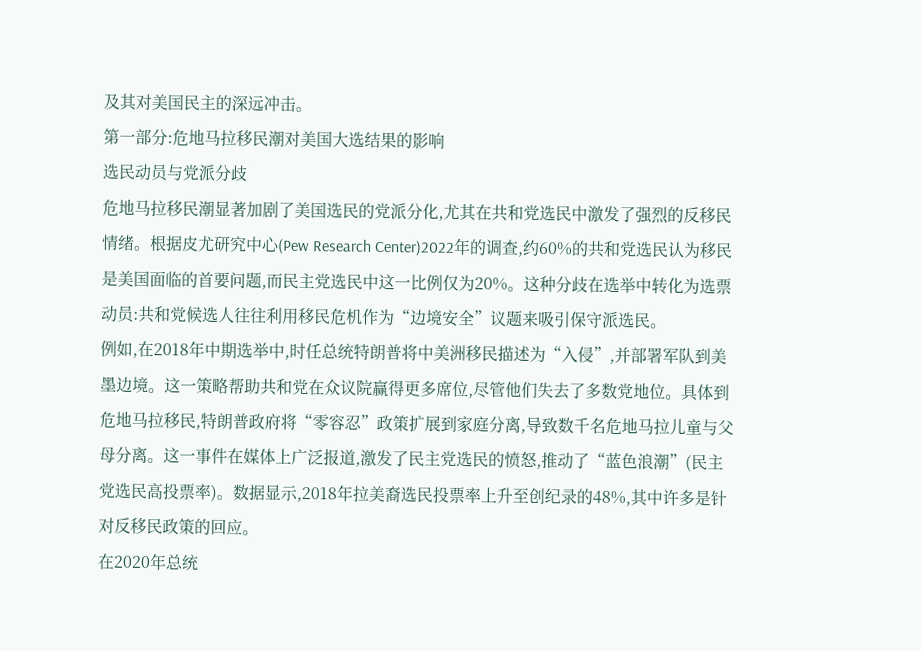及其对美国民主的深远冲击。
第一部分:危地马拉移民潮对美国大选结果的影响
选民动员与党派分歧
危地马拉移民潮显著加剧了美国选民的党派分化,尤其在共和党选民中激发了强烈的反移民情绪。根据皮尤研究中心(Pew Research Center)2022年的调查,约60%的共和党选民认为移民是美国面临的首要问题,而民主党选民中这一比例仅为20%。这种分歧在选举中转化为选票动员:共和党候选人往往利用移民危机作为“边境安全”议题来吸引保守派选民。
例如,在2018年中期选举中,时任总统特朗普将中美洲移民描述为“入侵”,并部署军队到美墨边境。这一策略帮助共和党在众议院赢得更多席位,尽管他们失去了多数党地位。具体到危地马拉移民,特朗普政府将“零容忍”政策扩展到家庭分离,导致数千名危地马拉儿童与父母分离。这一事件在媒体上广泛报道,激发了民主党选民的愤怒,推动了“蓝色浪潮”(民主党选民高投票率)。数据显示,2018年拉美裔选民投票率上升至创纪录的48%,其中许多是针对反移民政策的回应。
在2020年总统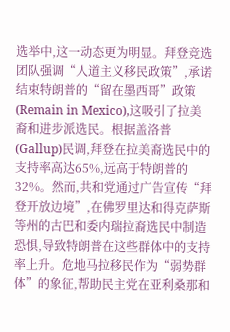选举中,这一动态更为明显。拜登竞选团队强调“人道主义移民政策”,承诺结束特朗普的“留在墨西哥”政策(Remain in Mexico),这吸引了拉美裔和进步派选民。根据盖洛普(Gallup)民调,拜登在拉美裔选民中的支持率高达65%,远高于特朗普的32%。然而,共和党通过广告宣传“拜登开放边境”,在佛罗里达和得克萨斯等州的古巴和委内瑞拉裔选民中制造恐惧,导致特朗普在这些群体中的支持率上升。危地马拉移民作为“弱势群体”的象征,帮助民主党在亚利桑那和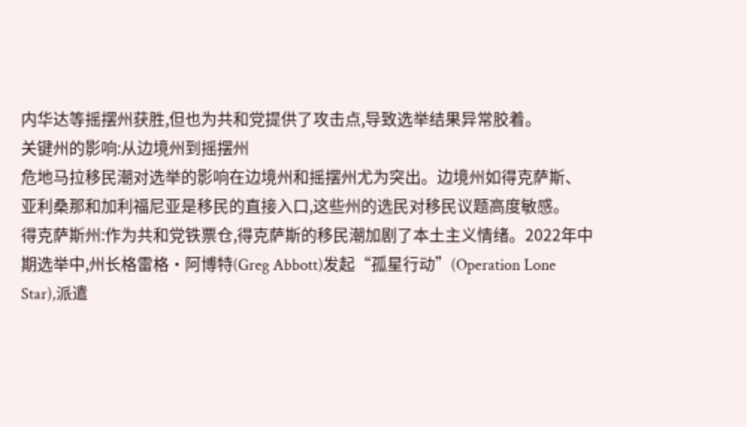内华达等摇摆州获胜,但也为共和党提供了攻击点,导致选举结果异常胶着。
关键州的影响:从边境州到摇摆州
危地马拉移民潮对选举的影响在边境州和摇摆州尤为突出。边境州如得克萨斯、亚利桑那和加利福尼亚是移民的直接入口,这些州的选民对移民议题高度敏感。
得克萨斯州:作为共和党铁票仓,得克萨斯的移民潮加剧了本土主义情绪。2022年中期选举中,州长格雷格·阿博特(Greg Abbott)发起“孤星行动”(Operation Lone Star),派遣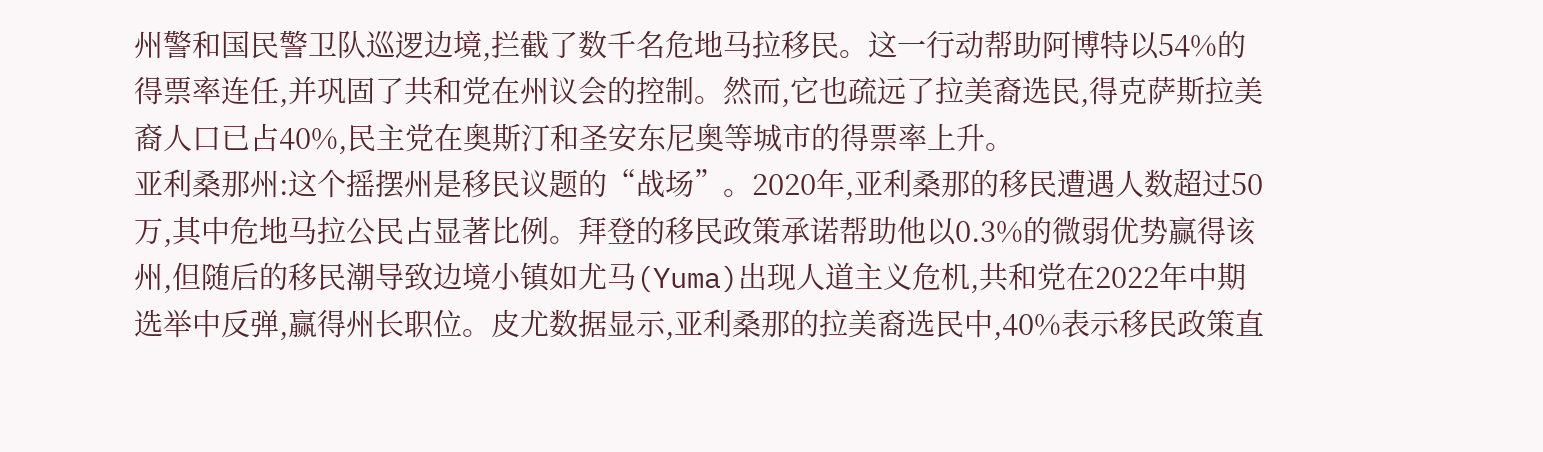州警和国民警卫队巡逻边境,拦截了数千名危地马拉移民。这一行动帮助阿博特以54%的得票率连任,并巩固了共和党在州议会的控制。然而,它也疏远了拉美裔选民,得克萨斯拉美裔人口已占40%,民主党在奥斯汀和圣安东尼奥等城市的得票率上升。
亚利桑那州:这个摇摆州是移民议题的“战场”。2020年,亚利桑那的移民遭遇人数超过50万,其中危地马拉公民占显著比例。拜登的移民政策承诺帮助他以0.3%的微弱优势赢得该州,但随后的移民潮导致边境小镇如尤马(Yuma)出现人道主义危机,共和党在2022年中期选举中反弹,赢得州长职位。皮尤数据显示,亚利桑那的拉美裔选民中,40%表示移民政策直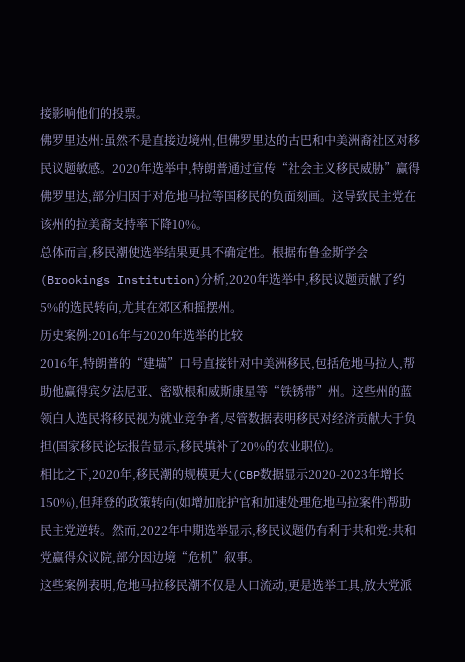接影响他们的投票。
佛罗里达州:虽然不是直接边境州,但佛罗里达的古巴和中美洲裔社区对移民议题敏感。2020年选举中,特朗普通过宣传“社会主义移民威胁”赢得佛罗里达,部分归因于对危地马拉等国移民的负面刻画。这导致民主党在该州的拉美裔支持率下降10%。
总体而言,移民潮使选举结果更具不确定性。根据布鲁金斯学会(Brookings Institution)分析,2020年选举中,移民议题贡献了约5%的选民转向,尤其在郊区和摇摆州。
历史案例:2016年与2020年选举的比较
2016年,特朗普的“建墙”口号直接针对中美洲移民,包括危地马拉人,帮助他赢得宾夕法尼亚、密歇根和威斯康星等“铁锈带”州。这些州的蓝领白人选民将移民视为就业竞争者,尽管数据表明移民对经济贡献大于负担(国家移民论坛报告显示,移民填补了20%的农业职位)。
相比之下,2020年,移民潮的规模更大(CBP数据显示2020-2023年增长150%),但拜登的政策转向(如增加庇护官和加速处理危地马拉案件)帮助民主党逆转。然而,2022年中期选举显示,移民议题仍有利于共和党:共和党赢得众议院,部分因边境“危机”叙事。
这些案例表明,危地马拉移民潮不仅是人口流动,更是选举工具,放大党派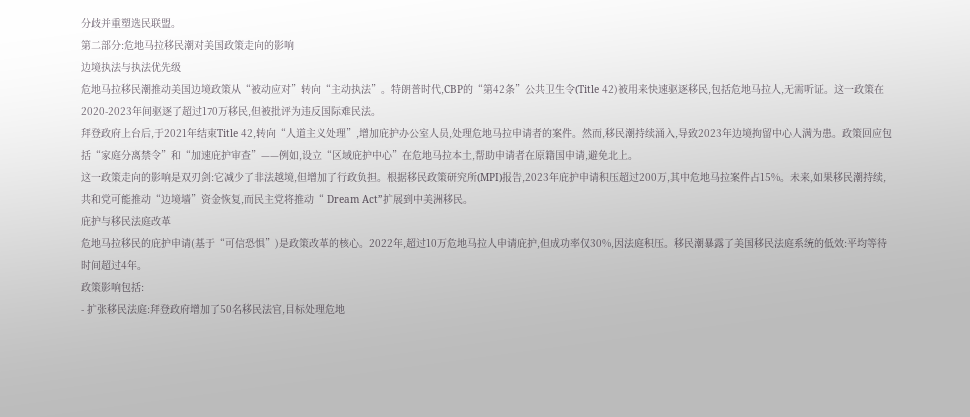分歧并重塑选民联盟。
第二部分:危地马拉移民潮对美国政策走向的影响
边境执法与执法优先级
危地马拉移民潮推动美国边境政策从“被动应对”转向“主动执法”。特朗普时代,CBP的“第42条”公共卫生令(Title 42)被用来快速驱逐移民,包括危地马拉人,无需听证。这一政策在2020-2023年间驱逐了超过170万移民,但被批评为违反国际难民法。
拜登政府上台后,于2021年结束Title 42,转向“人道主义处理”,增加庇护办公室人员,处理危地马拉申请者的案件。然而,移民潮持续涌入,导致2023年边境拘留中心人满为患。政策回应包括“家庭分离禁令”和“加速庇护审查”——例如,设立“区域庇护中心”在危地马拉本土,帮助申请者在原籍国申请,避免北上。
这一政策走向的影响是双刃剑:它减少了非法越境,但增加了行政负担。根据移民政策研究所(MPI)报告,2023年庇护申请积压超过200万,其中危地马拉案件占15%。未来,如果移民潮持续,共和党可能推动“边境墙”资金恢复,而民主党将推动“ Dream Act”扩展到中美洲移民。
庇护与移民法庭改革
危地马拉移民的庇护申请(基于“可信恐惧”)是政策改革的核心。2022年,超过10万危地马拉人申请庇护,但成功率仅30%,因法庭积压。移民潮暴露了美国移民法庭系统的低效:平均等待时间超过4年。
政策影响包括:
- 扩张移民法庭:拜登政府增加了50名移民法官,目标处理危地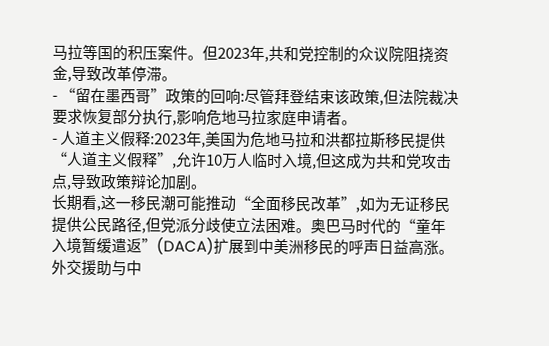马拉等国的积压案件。但2023年,共和党控制的众议院阻挠资金,导致改革停滞。
- “留在墨西哥”政策的回响:尽管拜登结束该政策,但法院裁决要求恢复部分执行,影响危地马拉家庭申请者。
- 人道主义假释:2023年,美国为危地马拉和洪都拉斯移民提供“人道主义假释”,允许10万人临时入境,但这成为共和党攻击点,导致政策辩论加剧。
长期看,这一移民潮可能推动“全面移民改革”,如为无证移民提供公民路径,但党派分歧使立法困难。奥巴马时代的“童年入境暂缓遣返”(DACA)扩展到中美洲移民的呼声日益高涨。
外交援助与中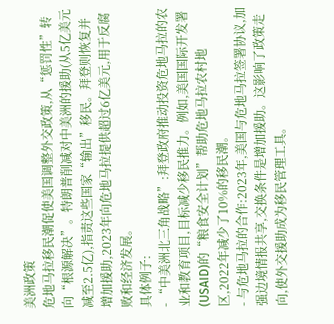美洲政策
危地马拉移民潮促使美国调整外交政策,从“惩罚性”转向“根源解决”。特朗普削减对中美洲的援助(从5亿美元减至2.5亿),指责这些国家“输出”移民。拜登则恢复并增加援助,2023年向危地马拉提供超过6亿美元,用于反腐败和经济发展。
具体例子:
- “中美洲北三角战略”:拜登政府推动投资危地马拉的农业和教育项目,目标减少移民推力。例如,美国国际开发署(USAID)的“粮食安全计划”帮助危地马拉农村地区,2022年减少了10%的移民潮。
- 与危地马拉的合作:2023年,美国与危地马拉签署协议,加强边境情报共享,交换条件是增加援助。这影响了政策走向,使外交援助成为移民管理工具。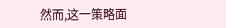然而,这一策略面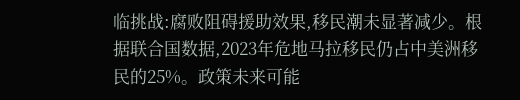临挑战:腐败阻碍援助效果,移民潮未显著减少。根据联合国数据,2023年危地马拉移民仍占中美洲移民的25%。政策未来可能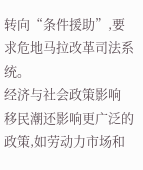转向“条件援助”,要求危地马拉改革司法系统。
经济与社会政策影响
移民潮还影响更广泛的政策,如劳动力市场和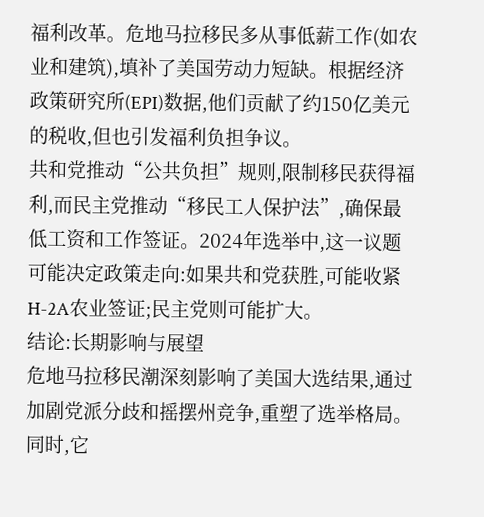福利改革。危地马拉移民多从事低薪工作(如农业和建筑),填补了美国劳动力短缺。根据经济政策研究所(EPI)数据,他们贡献了约150亿美元的税收,但也引发福利负担争议。
共和党推动“公共负担”规则,限制移民获得福利,而民主党推动“移民工人保护法”,确保最低工资和工作签证。2024年选举中,这一议题可能决定政策走向:如果共和党获胜,可能收紧H-2A农业签证;民主党则可能扩大。
结论:长期影响与展望
危地马拉移民潮深刻影响了美国大选结果,通过加剧党派分歧和摇摆州竞争,重塑了选举格局。同时,它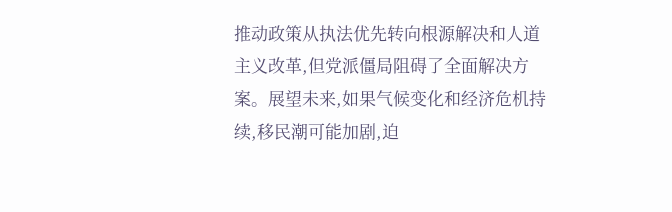推动政策从执法优先转向根源解决和人道主义改革,但党派僵局阻碍了全面解决方案。展望未来,如果气候变化和经济危机持续,移民潮可能加剧,迫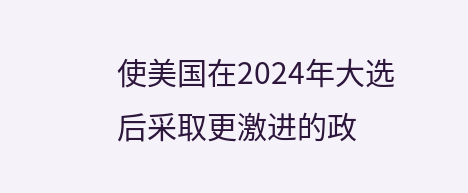使美国在2024年大选后采取更激进的政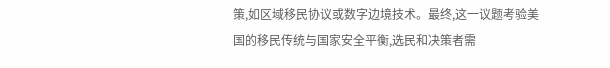策,如区域移民协议或数字边境技术。最终,这一议题考验美国的移民传统与国家安全平衡,选民和决策者需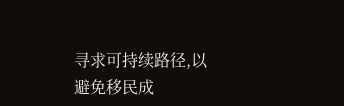寻求可持续路径,以避免移民成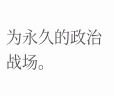为永久的政治战场。